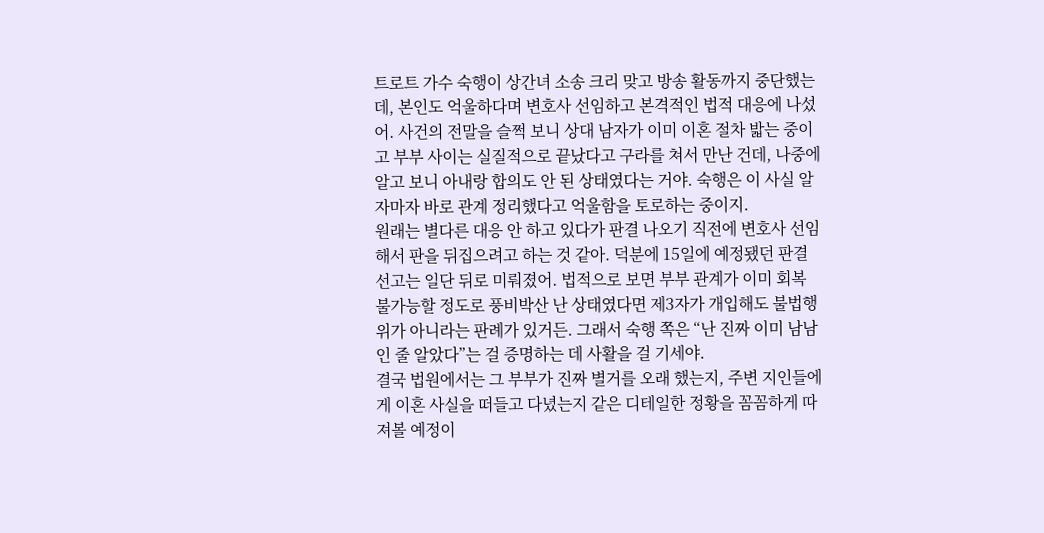트로트 가수 숙행이 상간녀 소송 크리 맞고 방송 활동까지 중단했는데, 본인도 억울하다며 변호사 선임하고 본격적인 법적 대응에 나섰어. 사건의 전말을 슬쩍 보니 상대 남자가 이미 이혼 절차 밟는 중이고 부부 사이는 실질적으로 끝났다고 구라를 쳐서 만난 건데, 나중에 알고 보니 아내랑 합의도 안 된 상태였다는 거야. 숙행은 이 사실 알자마자 바로 관계 정리했다고 억울함을 토로하는 중이지.
원래는 별다른 대응 안 하고 있다가 판결 나오기 직전에 변호사 선임해서 판을 뒤집으려고 하는 것 같아. 덕분에 15일에 예정됐던 판결 선고는 일단 뒤로 미뤄졌어. 법적으로 보면 부부 관계가 이미 회복 불가능할 정도로 풍비박산 난 상태였다면 제3자가 개입해도 불법행위가 아니라는 판례가 있거든. 그래서 숙행 쪽은 “난 진짜 이미 남남인 줄 알았다”는 걸 증명하는 데 사활을 걸 기세야.
결국 법원에서는 그 부부가 진짜 별거를 오래 했는지, 주변 지인들에게 이혼 사실을 떠들고 다녔는지 같은 디테일한 정황을 꼼꼼하게 따져볼 예정이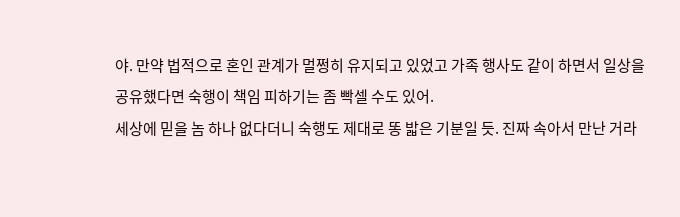야. 만약 법적으로 혼인 관계가 멀쩡히 유지되고 있었고 가족 행사도 같이 하면서 일상을 공유했다면 숙행이 책임 피하기는 좀 빡셀 수도 있어.
세상에 믿을 놈 하나 없다더니 숙행도 제대로 똥 밟은 기분일 듯. 진짜 속아서 만난 거라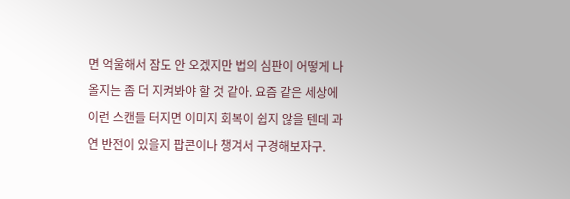면 억울해서 잠도 안 오겠지만 법의 심판이 어떻게 나올지는 좀 더 지켜봐야 할 것 같아. 요즘 같은 세상에 이런 스캔들 터지면 이미지 회복이 쉽지 않을 텐데 과연 반전이 있을지 팝콘이나 챙겨서 구경해보자구.